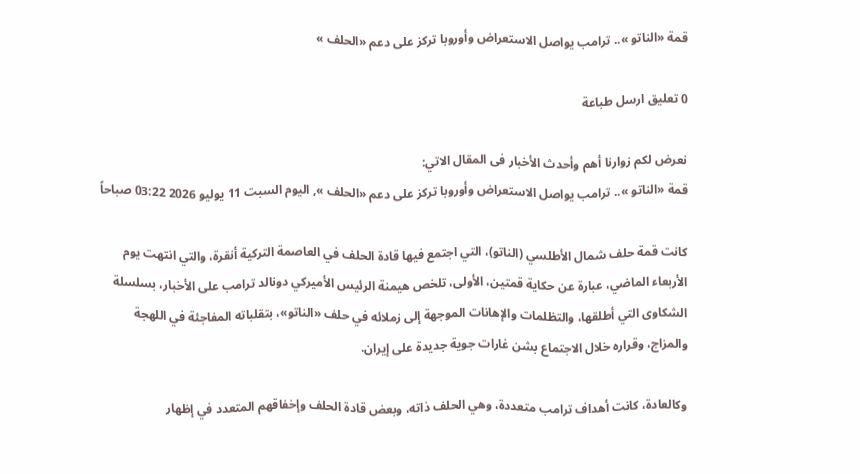قمة «الناتو ».. ترامب يواصل الاستعراض وأوروبا تركز على دعم «الحلف »

0 تعليق ارسل طباعة

نعرض لكم زوارنا أهم وأحدث الأخبار فى المقال الاتي:
قمة «الناتو ».. ترامب يواصل الاستعراض وأوروبا تركز على دعم «الحلف », اليوم السبت 11 يوليو 2026 03:22 صباحاً

كانت قمة حلف شمال الأطلسي (الناتو)، التي اجتمع فيها قادة الحلف في العاصمة التركية أنقرة، والتي انتهت يوم الأربعاء الماضي، عبارة عن حكاية قمتين، الأولى، تلخص هيمنة الرئيس الأميركي دونالد ترامب على الأخبار، بسلسلة الشكاوى التي أطلقها، والتظلمات والإهانات الموجهة إلى زملائه في حلف «الناتو»، بتقلباته المفاجئة في اللهجة والمزاج، وقراره خلال الاجتماع بشن غارات جوية جديدة على إيران.

وكالعادة، كانت أهداف ترامب متعددة، وهي الحلف ذاته، وبعض قادة الحلف وإخفاقهم المتعدد في إظهار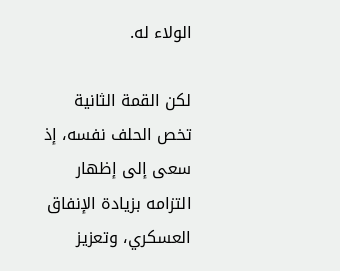الولاء له.

لكن القمة الثانية تخص الحلف نفسه، إذ سعى إلى إظهار التزامه بزيادة الإنفاق العسكري، وتعزيز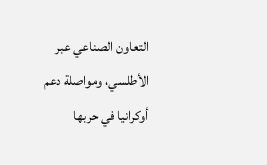التعاون الصناعي عبر الأطلسي، ومواصلة دعم أوكرانيا في حربها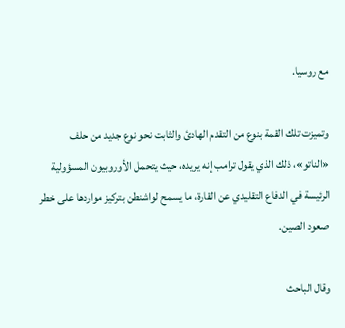مع روسيا.

وتميزت تلك القمة بنوع من التقدم الهادئ والثابت نحو نوع جديد من حلف «الناتو»، ذلك الذي يقول ترامب إنه يريده، حيث يتحمل الأوروبيون المسؤولية الرئيسة في الدفاع التقليدي عن القارة، ما يسمح لواشنطن بتركيز مواردها على خطر صعود الصين.

وقال الباحث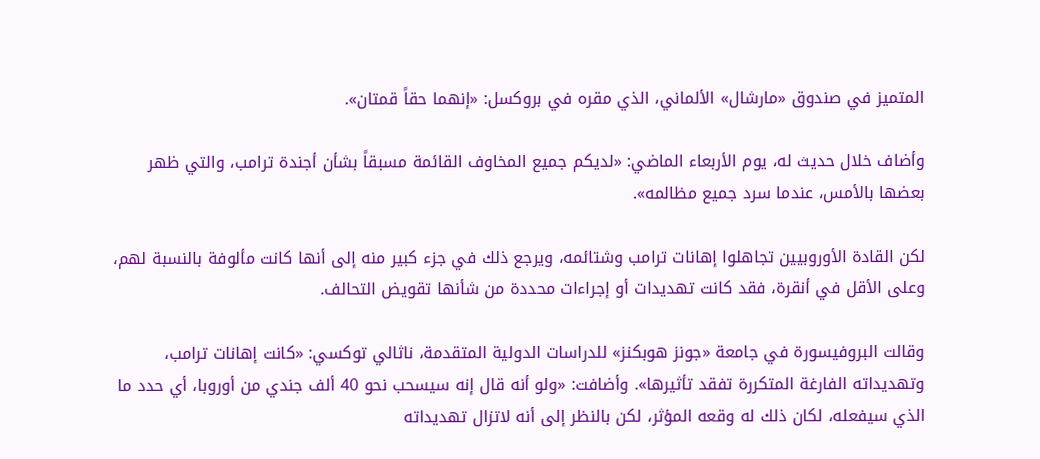المتميز في صندوق «مارشال» الألماني، الذي مقره في بروكسل: «إنهما حقاً قمتان».

وأضاف خلال حديث له، يوم الأربعاء الماضي: «لديكم جميع المخاوف القائمة مسبقاً بشأن أجندة ترامب، والتي ظهر بعضها بالأمس، عندما سرد جميع مظالمه».

لكن القادة الأوروبيين تجاهلوا إهانات ترامب وشتائمه، ويرجع ذلك في جزء كبير منه إلى أنها كانت مألوفة بالنسبة لهم، وعلى الأقل في أنقرة، فقد كانت تهديدات أو إجراءات محددة من شأنها تقويض التحالف.

وقالت البروفيسورة في جامعة «جونز هوبكنز» للدراسات الدولية المتقدمة، ناثالي توكسي: «كانت إهانات ترامب، وتهديداته الفارغة المتكررة تفقد تأثيرها». وأضافت: «ولو أنه قال إنه سيسحب نحو 40 ألف جندي من أوروبا، أي حدد ما الذي سيفعله، لكان ذلك له وقعه المؤثر، لكن بالنظر إلى أنه لاتزال تهديداته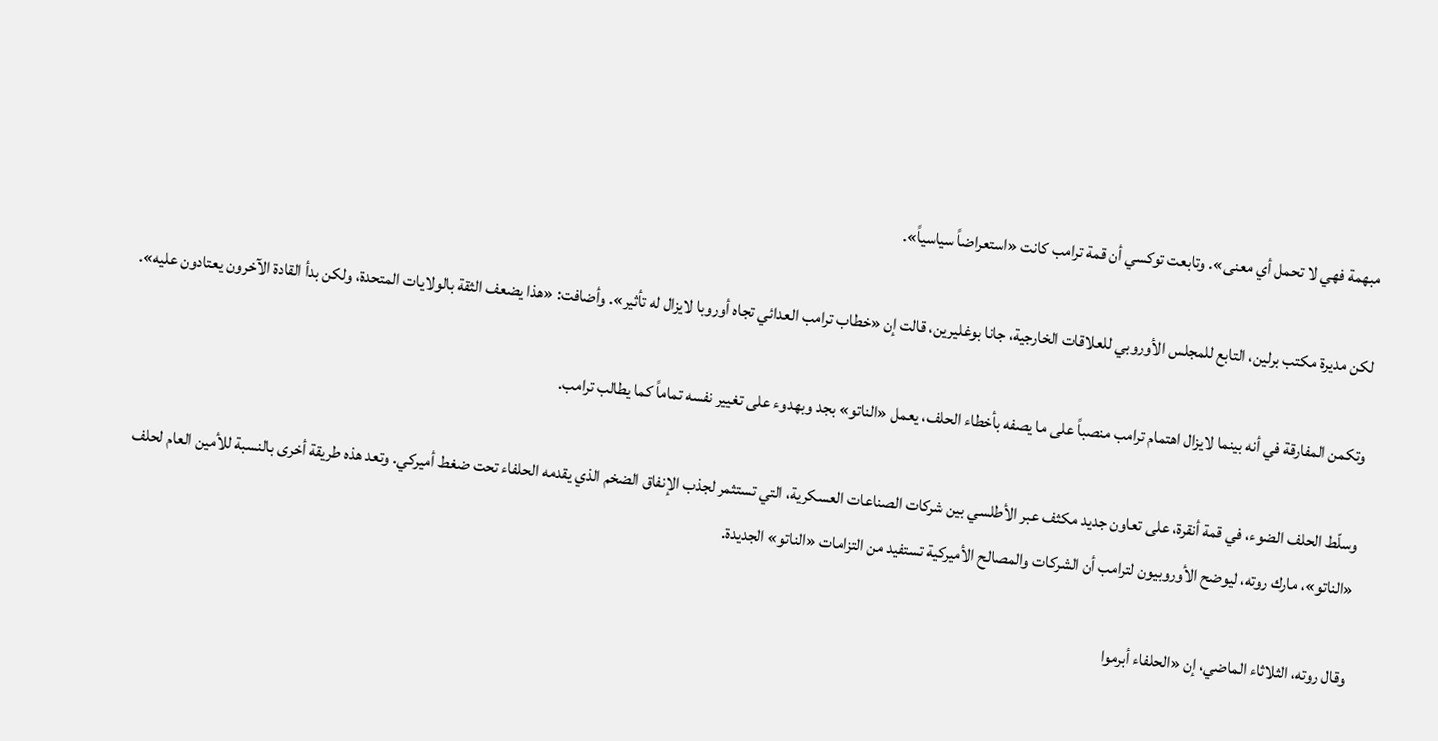مبهمة فهي لا تحمل أي معنى». وتابعت توكسي أن قمة ترامب كانت «استعراضاً سياسياً».

لكن مديرة مكتب برلين، التابع للمجلس الأوروبي للعلاقات الخارجية، جانا بوغليرين، قالت إن «خطاب ترامب العدائي تجاه أوروبا لايزال له تأثير». وأضافت: «هذا يضعف الثقة بالولايات المتحدة، ولكن بدأ القادة الآخرون يعتادون عليه».

وتكمن المفارقة في أنه بينما لايزال اهتمام ترامب منصباً على ما يصفه بأخطاء الحلف، يعمل «الناتو» بجد وبهدوء على تغيير نفسه تماماً كما يطالب ترامب.

وسلّط الحلف الضوء، في قمة أنقرة، على تعاون جديد مكثف عبر الأطلسي بين شركات الصناعات العسكرية، التي تستثمر لجذب الإنفاق الضخم الذي يقدمه الحلفاء تحت ضغط أميركي. وتعد هذه طريقة أخرى بالنسبة للأمين العام لحلف «الناتو»، مارك روته، ليوضح الأوروبيون لترامب أن الشركات والمصالح الأميركية تستفيد من التزامات «الناتو» الجديدة.

وقال روته، الثلاثاء الماضي، إن «الحلفاء أبرموا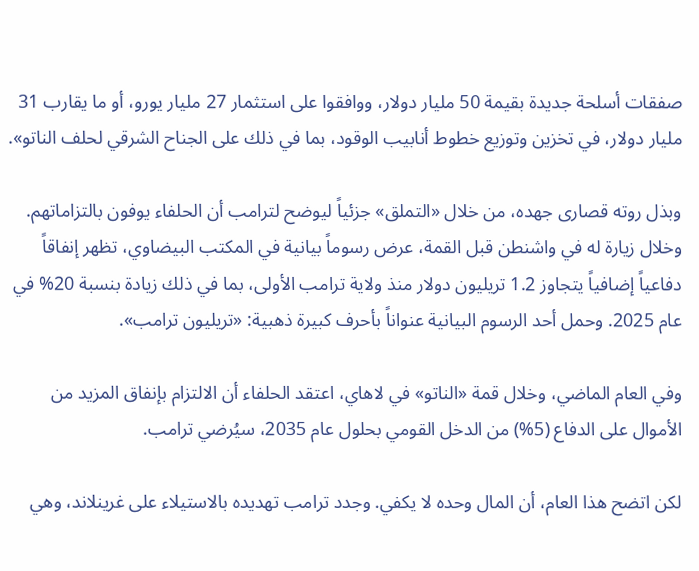صفقات أسلحة جديدة بقيمة 50 مليار دولار، ووافقوا على استثمار 27 مليار يورو، أو ما يقارب 31 مليار دولار، في تخزين وتوزيع خطوط أنابيب الوقود، بما في ذلك على الجناح الشرقي لحلف الناتو».

وبذل روته قصارى جهده، من خلال «التملق» جزئياً ليوضح لترامب أن الحلفاء يوفون بالتزاماتهم. وخلال زيارة له في واشنطن قبل القمة، عرض رسوماً بيانية في المكتب البيضاوي، تظهر إنفاقاً دفاعياً إضافياً يتجاوز 1.2 تريليون دولار منذ ولاية ترامب الأولى، بما في ذلك زيادة بنسبة 20% في عام 2025. وحمل أحد الرسوم البيانية عنواناً بأحرف كبيرة ذهبية: «تريليون ترامب».

وفي العام الماضي، وخلال قمة «الناتو» في لاهاي، اعتقد الحلفاء أن الالتزام بإنفاق المزيد من الأموال على الدفاع (5%) من الدخل القومي بحلول عام 2035، سيُرضي ترامب.

لكن اتضح هذا العام، أن المال وحده لا يكفي. وجدد ترامب تهديده بالاستيلاء على غرينلاند، وهي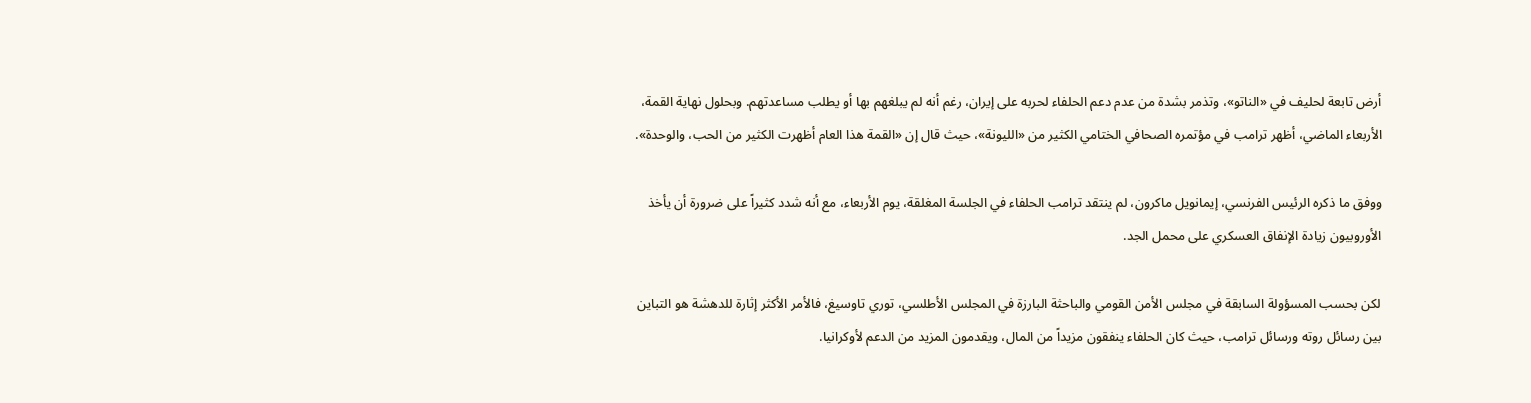أرض تابعة لحليف في «الناتو»، وتذمر بشدة من عدم دعم الحلفاء لحربه على إيران، رغم أنه لم يبلغهم بها أو يطلب مساعدتهم. وبحلول نهاية القمة، الأربعاء الماضي، أظهر ترامب في مؤتمره الصحافي الختامي الكثير من «الليونة»، حيث قال إن «القمة هذا العام أظهرت الكثير من الحب، والوحدة».

ووفق ما ذكره الرئيس الفرنسي، إيمانويل ماكرون، لم ينتقد ترامب الحلفاء في الجلسة المغلقة، يوم الأربعاء، مع أنه شدد كثيراً على ضرورة أن يأخذ الأوروبيون زيادة الإنفاق العسكري على محمل الجد.

لكن بحسب المسؤولة السابقة في مجلس الأمن القومي والباحثة البارزة في المجلس الأطلسي، توري تاوسيغ، فالأمر الأكثر إثارة للدهشة هو التباين بين رسائل روته ورسائل ترامب، حيث كان الحلفاء ينفقون مزيداً من المال، ويقدمون المزيد من الدعم لأوكرانيا.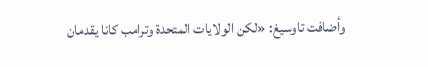وأضافت تاوسيغ: «لكن الولايات المتحدة وترامب كانا يقدمان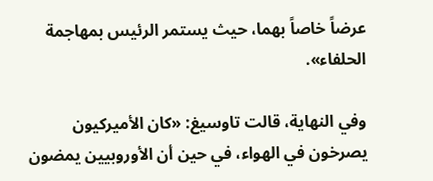عرضاً خاصاً بهما، حيث يستمر الرئيس بمهاجمة الحلفاء».

وفي النهاية، قالت تاوسيغ: «كان الأميركيون يصرخون في الهواء، في حين أن الأوروبيين يمضون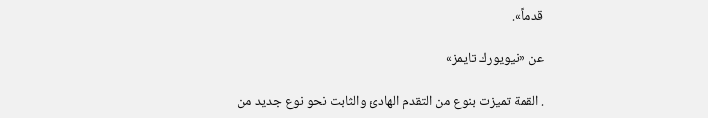قدماً».

عن «نيويورك تايمز»

. القمة تميزت بنوع من التقدم الهادئ والثابت نحو نوع جديد من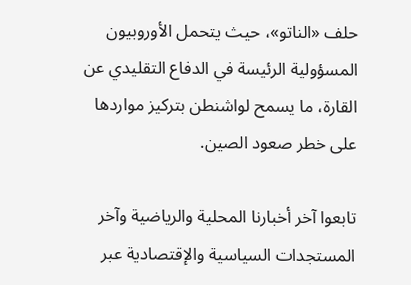حلف «الناتو»، حيث يتحمل الأوروبيون المسؤولية الرئيسة في الدفاع التقليدي عن القارة، ما يسمح لواشنطن بتركيز مواردها على خطر صعود الصين.

تابعوا آخر أخبارنا المحلية والرياضية وآخر المستجدات السياسية والإقتصادية عبر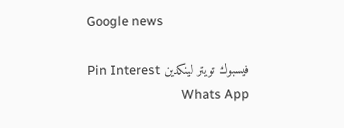Google news

فيسبوك تويتر لينكدين Pin Interest Whats App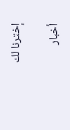إخترنا لك

أخبار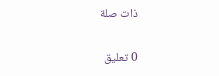ذات صلة

0 تعليق